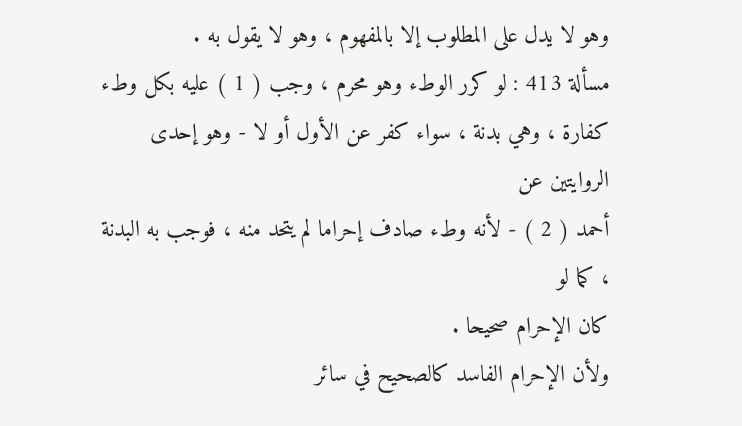وهو لا يدل على المطلوب إلا بالمفهوم ، وهو لا يقول به .
مسألة 413 : لو كرر الوطء وهو محرم ، وجب ( 1 ) عليه بكل وطء
كفارة ، وهي بدنة ، سواء كفر عن الأول أو لا - وهو إحدى الروايتين عن
أحمد ( 2 ) - لأنه وطء صادف إحراما لم يتحد منه ، فوجب به البدنة ، كما لو
كان الإحرام صحيحا .
ولأن الإحرام الفاسد كالصحيح في سائر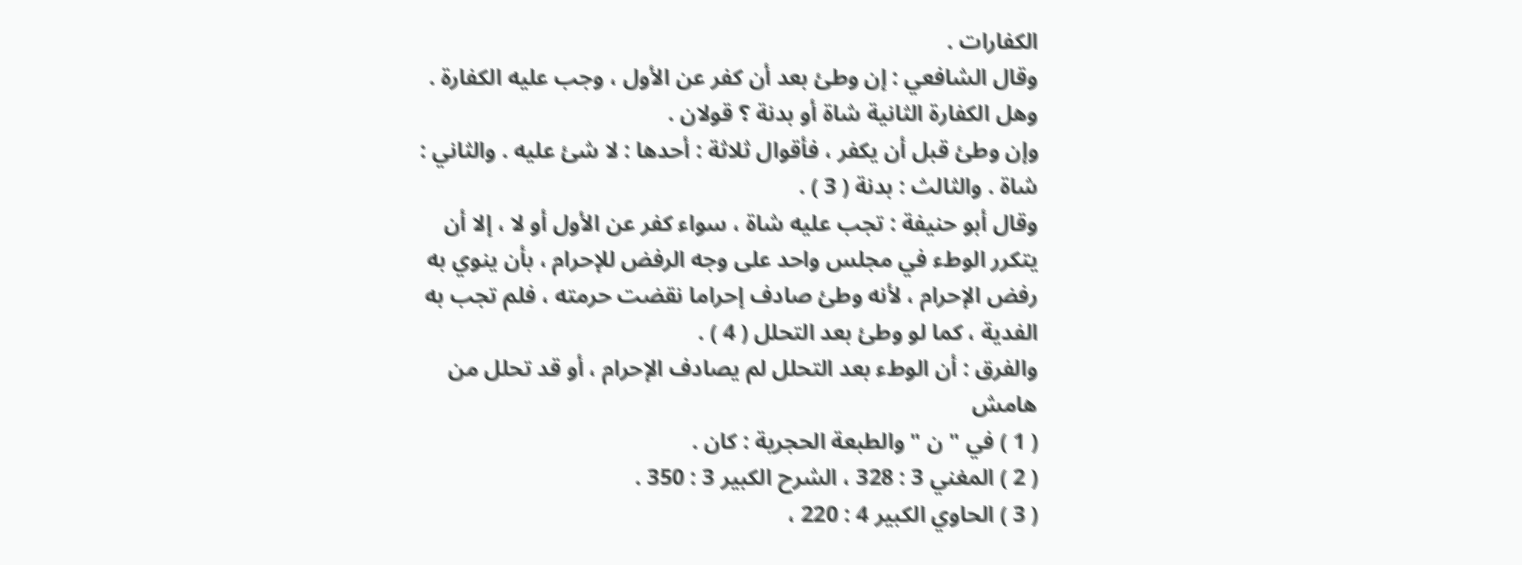الكفارات .
وقال الشافعي : إن وطئ بعد أن كفر عن الأول ، وجب عليه الكفارة .
وهل الكفارة الثانية شاة أو بدنة ؟ قولان .
وإن وطئ قبل أن يكفر ، فأقوال ثلاثة : أحدها : لا شئ عليه . والثاني :
شاة . والثالث : بدنة ( 3 ) .
وقال أبو حنيفة : تجب عليه شاة ، سواء كفر عن الأول أو لا ، إلا أن
يتكرر الوطء في مجلس واحد على وجه الرفض للإحرام ، بأن ينوي به
رفض الإحرام ، لأنه وطئ صادف إحراما نقضت حرمته ، فلم تجب به
الفدية ، كما لو وطئ بعد التحلل ( 4 ) .
والفرق : أن الوطء بعد التحلل لم يصادف الإحرام ، أو قد تحلل من
هامش
( 1 ) في " ن " والطبعة الحجرية : كان .
( 2 ) المغني 3 : 328 ، الشرح الكبير 3 : 350 .
( 3 ) الحاوي الكبير 4 : 220 ،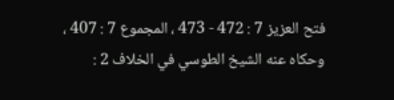فتح العزيز 7 : 472 - 473 ، المجموع 7 : 407 ،
وحكاه عنه الشيخ الطوسي في الخلاف 2 :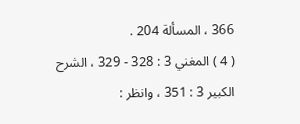366 ، المسألة 204 .
( 4 ) المغني 3 : 328 - 329 ، الشرح الكبير 3 : 351 ، وانظر :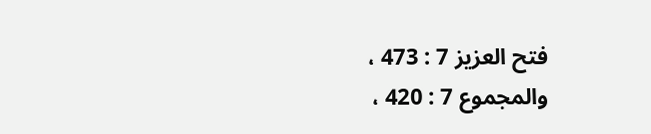فتح العزيز 7 : 473 ،
والمجموع 7 : 420 ،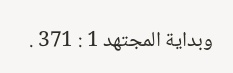وبداية المجتهد 1 : 371 .